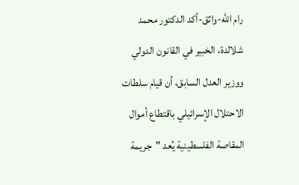رام الله-واثق-أكد الدكتور محمد شلالدة، الخبير في القانون الدولي ووزير العدل السابق، أن قيام سلطات الاحتلال الإسرائيلي باقتطاع أموال المقاصة الفلسطينية يُعد "جريمة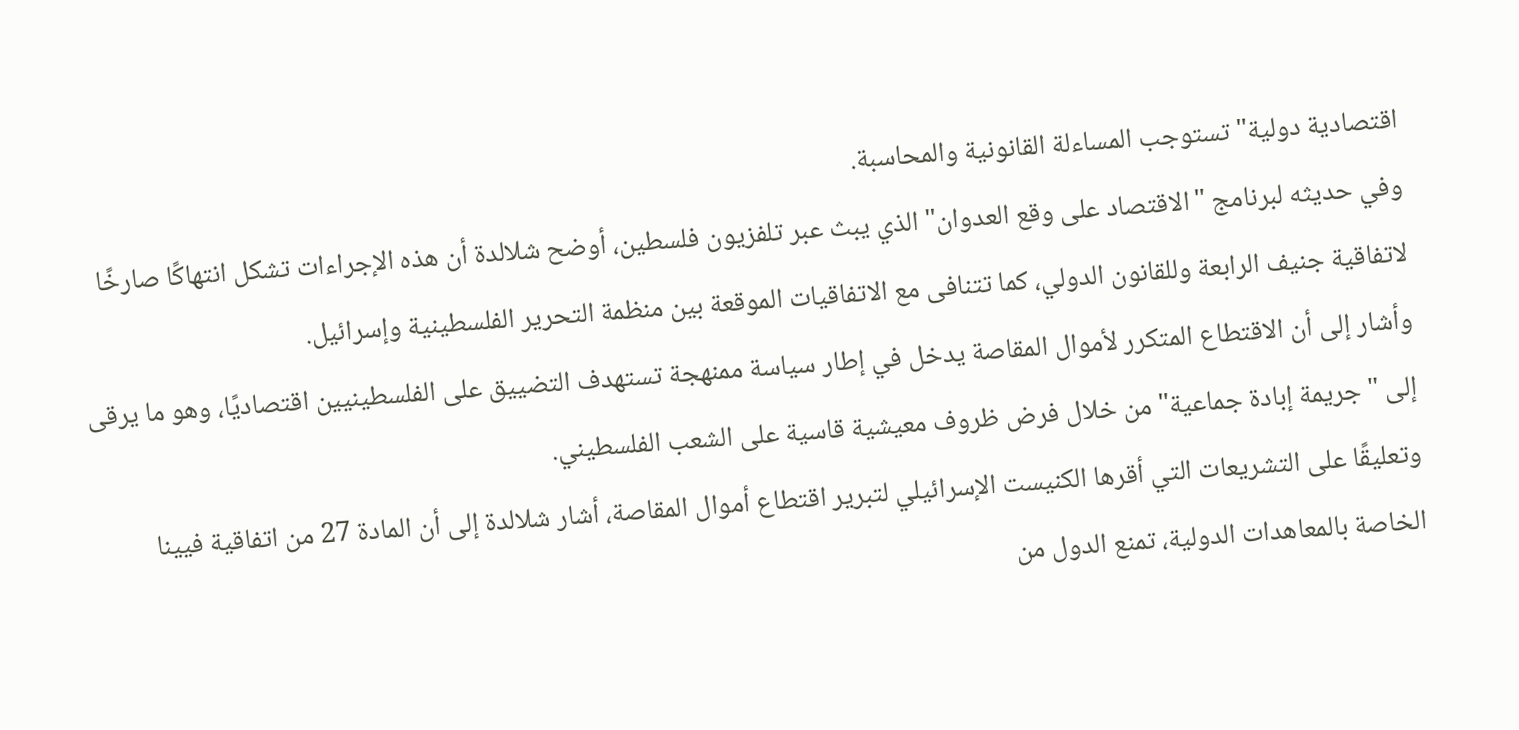اقتصادية دولية" تستوجب المساءلة القانونية والمحاسبة.
وفي حديثه لبرنامج "الاقتصاد على وقع العدوان" الذي يبث عبر تلفزيون فلسطين، أوضح شلالدة أن هذه الإجراءات تشكل انتهاكًا صارخًا لاتفاقية جنيف الرابعة وللقانون الدولي، كما تتنافى مع الاتفاقيات الموقعة بين منظمة التحرير الفلسطينية وإسرائيل.
وأشار إلى أن الاقتطاع المتكرر لأموال المقاصة يدخل في إطار سياسة ممنهجة تستهدف التضييق على الفلسطينيين اقتصاديًا، وهو ما يرقى إلى "جريمة إبادة جماعية" من خلال فرض ظروف معيشية قاسية على الشعب الفلسطيني.
وتعليقًا على التشريعات التي أقرها الكنيست الإسرائيلي لتبرير اقتطاع أموال المقاصة، أشار شلالدة إلى أن المادة 27 من اتفاقية فيينا الخاصة بالمعاهدات الدولية، تمنع الدول من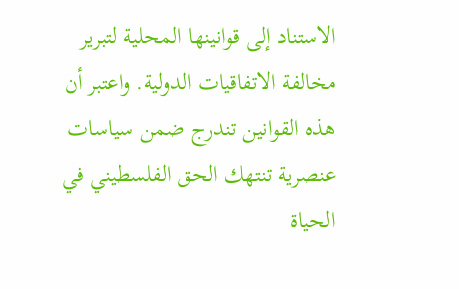الاستناد إلى قوانينها المحلية لتبرير مخالفة الاتفاقيات الدولية. واعتبر أن هذه القوانين تندرج ضمن سياسات عنصرية تنتهك الحق الفلسطيني في الحياة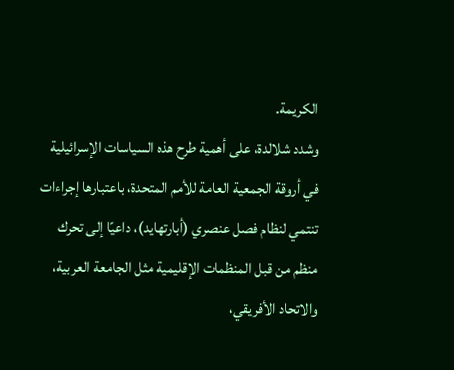الكريمة.
وشدد شلالدة، على أهمية طرح هذه السياسات الإسرائيلية في أروقة الجمعية العامة للأمم المتحدة، باعتبارها إجراءات تنتمي لنظام فصل عنصري (أبارتهايد)، داعيًا إلى تحرك منظم من قبل المنظمات الإقليمية مثل الجامعة العربية، والاتحاد الأفريقي،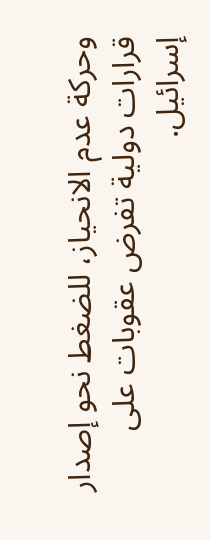وحركة عدم الانحياز، للضغط نحو إصدار قرارات دولية تفرض عقوبات على إسرائيل.